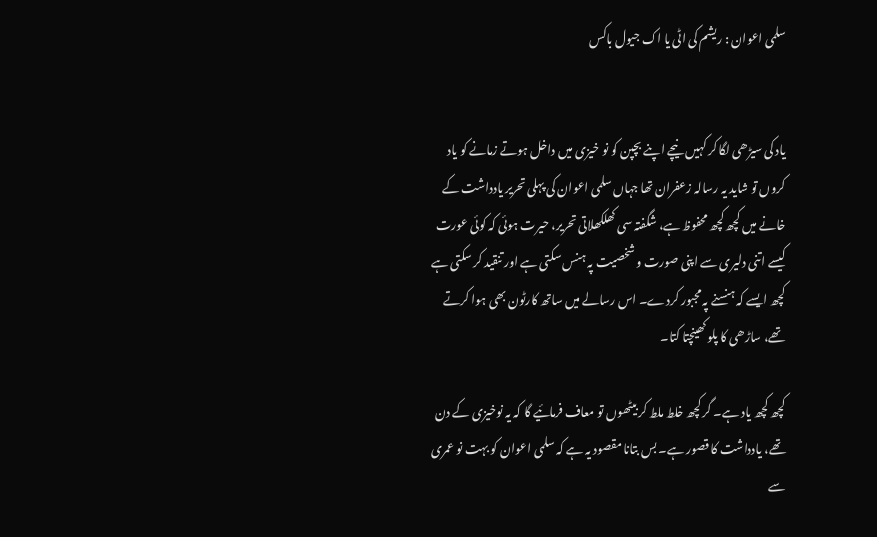سلمی اعوان : ریشم کی اٹی یا اک جیول باکس


یاد کی سیڑھی لگا کر کہیں نیچے اپنے بچپن کو نو خیزی میں داخل ہوتے زمانے کو یاد کروں تو شاید یہ رسالہ زعفران تھا جہاں سلمی اعوان کی پہلی تحریر یادداشت کے خانے میں کچھ کچھ محفوظ ہے، شگفتہ سی کھلکھلاتی تحریر، حیرت ہوئی کہ کوئی عورت کیسے اتنی دلیری سے اپنی صورت و شخصیت پہ ہنس سکتی ہے اور تنقید کر سکتی ہے کچھ ایسے کہ ہنسنے پہ مجبور کردے۔ اس رسالے میں ساتھ کارٹون بھی ہوا کرتے تھے، ساڑھی کا پلو کھینچتا کتا۔

کچھ کچھ یاد ہے۔ گر کچھ خلط ملط کر بیٹھوں تو معاف فرمائیے گا کہ یہ نوخیزی کے دن تھے، یادداشت کا قصور ہے۔ بس بتانا مقصود یہ ہے کہ سلمی اعوان کو بہت نو عمری سے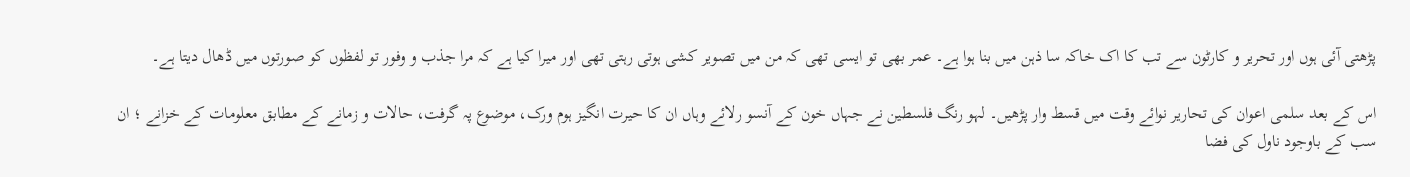پڑھتی آئی ہوں اور تحریر و کارٹون سے تب کا اک خاکہ سا ذہن میں بنا ہوا ہے۔ عمر بھی تو ایسی تھی کہ من میں تصویر کشی ہوتی رہتی تھی اور میرا کیا ہے کہ مرا جذب و وفور تو لفظوں کو صورتوں میں ڈھال دیتا ہے۔

اس کے بعد سلمی اعوان کی تحاریر نوائے وقت میں قسط وار پڑھیں۔ لہو رنگ فلسطین نے جہاں خون کے آنسو رلائے وہاں ان کا حیرت انگیز ہوم ورک، موضوع پہ گرفت، حالات و زمانے کے مطابق معلومات کے خزانے ؛ ان سب کے باوجود ناول کی فضا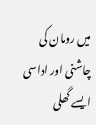میں رومان کی چاشنی اور اداسی ایسے گھلی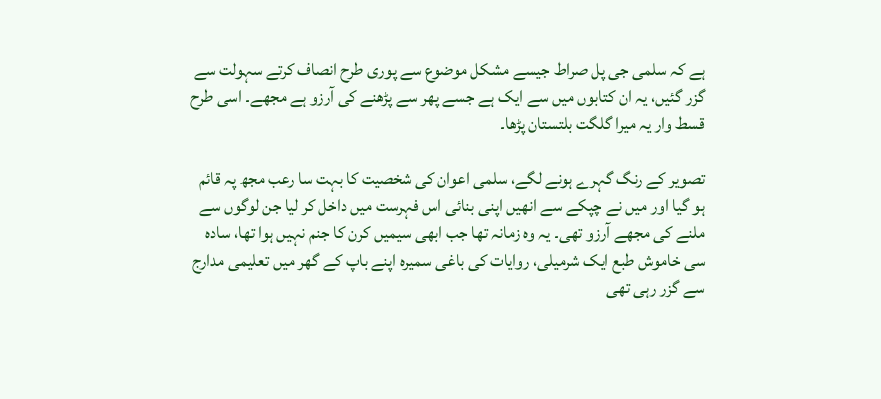ہے کہ سلمی جی پل صراط جیسے مشکل موضوع سے پوری طرح انصاف کرتے سہولت سے گزر گئیں، یہ ان کتابوں میں سے ایک ہے جسے پھر سے پڑھنے کی آرزو ہے مجھے۔ اسی طرح قسط وار یہ میرا گلگت بلتستان پڑھا۔

تصویر کے رنگ گہرے ہونے لگے، سلمی اعوان کی شخصیت کا بہت سا رعب مجھ پہ قائم ہو گیا اور میں نے چپکے سے انھیں اپنی بنائی اس فہرست میں داخل کر لیا جن لوگوں سے ملنے کی مجھے آرزو تھی۔ یہ وہ زمانہ تھا جب ابھی سیمیں کرن کا جنم نہیں ہوا تھا، سادہ سی خاموش طبع ایک شرمیلی، روایات کی باغی سمیرہ اپنے باپ کے گھر میں تعلیمی مدارج سے گزر رہی تھی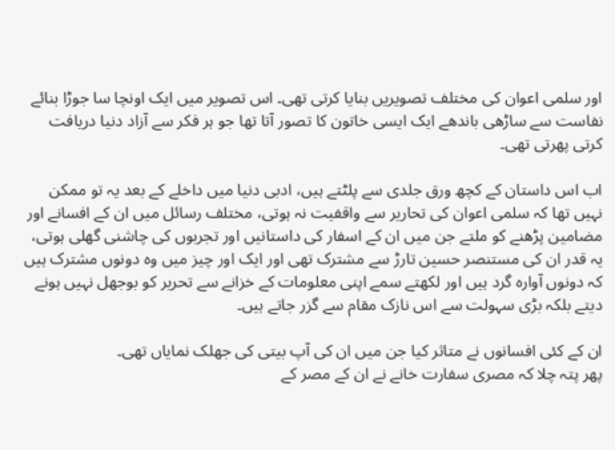اور سلمی اعوان کی مختلف تصویریں بنایا کرتی تھی۔ اس تصویر میں ایک اونچا سا جوڑا بنائے نفاست سے ساڑھی باندھے ایک ایسی خاتون کا تصور آتا تھا جو ہر فکر سے آزاد دنیا دریافت کرتی پھرتی تھی۔

اب اس داستان کے کچھ ورق جلدی سے پلٹتے ہیں، ادبی دنیا میں داخلے کے بعد یہ تو ممکن نہیں تھا کہ سلمی اعوان کی تحاریر سے واقفیت نہ ہوتی، مختلف رسائل میں ان کے افسانے اور مضامین پڑھنے کو ملتے جن میں ان کے اسفار کی داستانیں اور تجربوں کی چاشنی گھلی ہوتی، یہ قدر ان کی مستنصر حسین تارڑ سے مشترک تھی اور ایک اور چیز میں وہ دونوں مشترک ہیں کہ دونوں آوارہ گرد ہیں اور لکھتے سمے اپنی معلومات کے خزانے سے تحریر کو بوجھل نہیں ہونے دیتے بلکہ بڑی سہولت سے اس نازک مقام سے گزر جاتے ہیں۔

ان کے کئی افسانوں نے متاثر کیا جن میں ان کی آپ بیتی کی جھلک نمایاں تھی۔
پھر پتہ چلا کہ مصری سفارت خانے نے ان کے مصر کے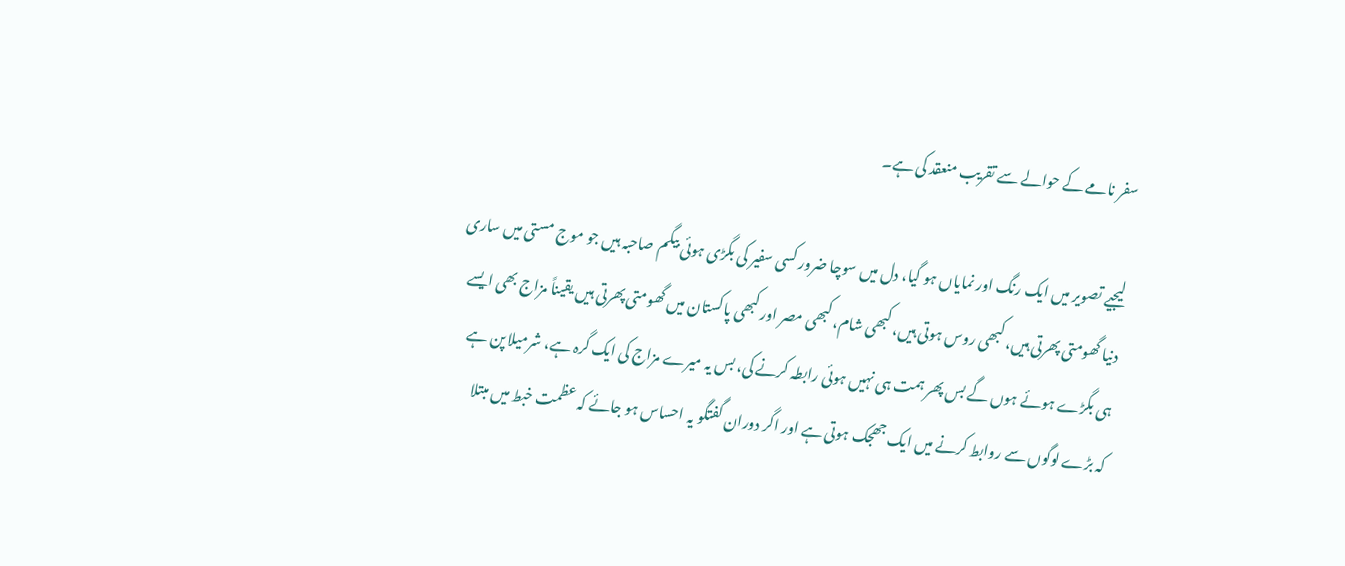سفر نامے کے حوالے سے تقریب منعقد کی ہے۔

لیجیے تصویر میں ایک رنگ اور نمایاں ہو گیا، دل میں سوچا ضرور کسی سفیر کی بگڑی ہوئی بیگم صاحبہ ہیں جو موج مستی میں ساری دنیا گھومتی پھرتی ہیں، کبھی روس ہوتی ہیں، کبھی شام، کبھی مصر اور کبھی پاکستان میں گھومتی پھرتی ہیں یقیناً مزاج بھی ایسے ہی بگڑے ہوئے ہوں گے بس پھر ہمت ہی نہیں ہوئی رابطہ کرنے کی، بس یہ میرے مزاج کی ایک گرہ ہے، شرمیلا پن ہے کہ بڑے لوگوں سے روابط کرنے میں ایک جھجک ہوتی ہے اور اگر دوران گفتگو یہ احساس ہو جائے کہ عظمت خبط میں مبتلا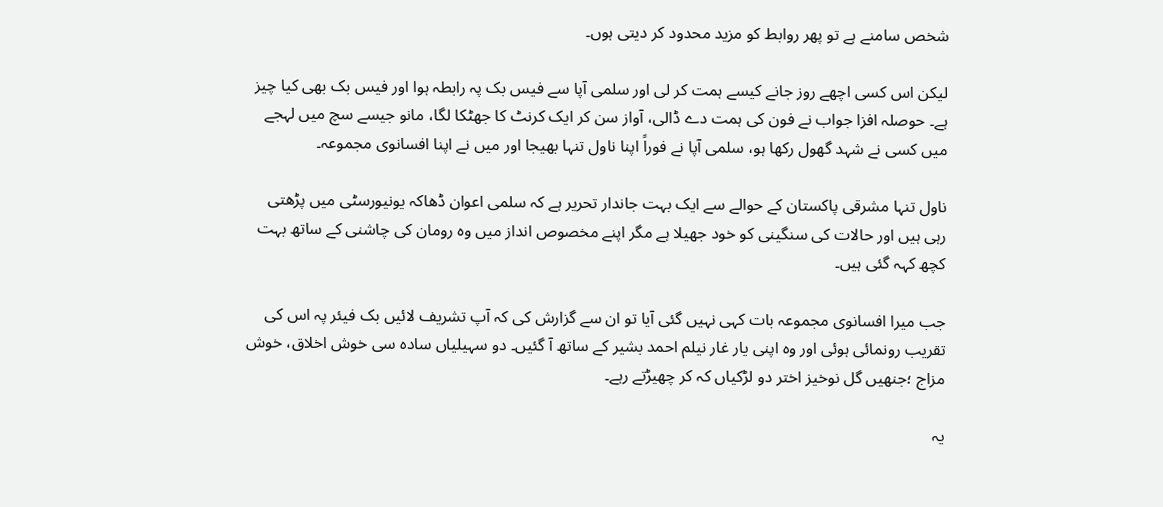شخص سامنے ہے تو پھر روابط کو مزید محدود کر دیتی ہوں۔

لیکن اس کسی اچھے روز جانے کیسے ہمت کر لی اور سلمی آپا سے فیس بک پہ رابطہ ہوا اور فیس بک بھی کیا چیز ہے۔ حوصلہ افزا جواب نے فون کی ہمت دے ڈالی، آواز سن کر ایک کرنٹ کا جھٹکا لگا، مانو جیسے سچ میں لہجے میں کسی نے شہد گھول رکھا ہو، سلمی آپا نے فوراً اپنا ناول تنہا بھیجا اور میں نے اپنا افسانوی مجموعہ۔

ناول تنہا مشرقی پاکستان کے حوالے سے ایک بہت جاندار تحریر ہے کہ سلمی اعوان ڈھاکہ یونیورسٹی میں پڑھتی رہی ہیں اور حالات کی سنگینی کو خود جھیلا ہے مگر اپنے مخصوص انداز میں وہ رومان کی چاشنی کے ساتھ بہت کچھ کہہ گئی ہیں۔

جب میرا افسانوی مجموعہ بات کہی نہیں گئی آیا تو ان سے گزارش کی کہ آپ تشریف لائیں بک فیئر پہ اس کی تقریب رونمائی ہوئی اور وہ اپنی یار غار نیلم احمد بشیر کے ساتھ آ گئیں۔ دو سہیلیاں سادہ سی خوش اخلاق، خوش مزاج ؛جنھیں گل نوخیز اختر دو لڑکیاں کہ کر چھیڑتے رہے۔

یہ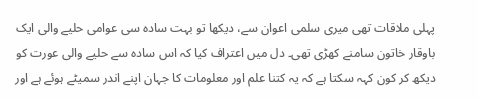پہلی ملاقات تھی میری سلمی اعوان سے، دیکھا تو بہت سادہ سی عوامی حلیے والی ایک باوقار خاتون سامنے کھڑی تھی۔ دل میں اعتراف کیا کہ اس سادہ سے حلیے والی عورت کو دیکھ کر کون کہہ سکتا ہے کہ یہ کتنا علم اور معلومات کا جہان اپنے اندر سمیٹے ہوئے ہے اور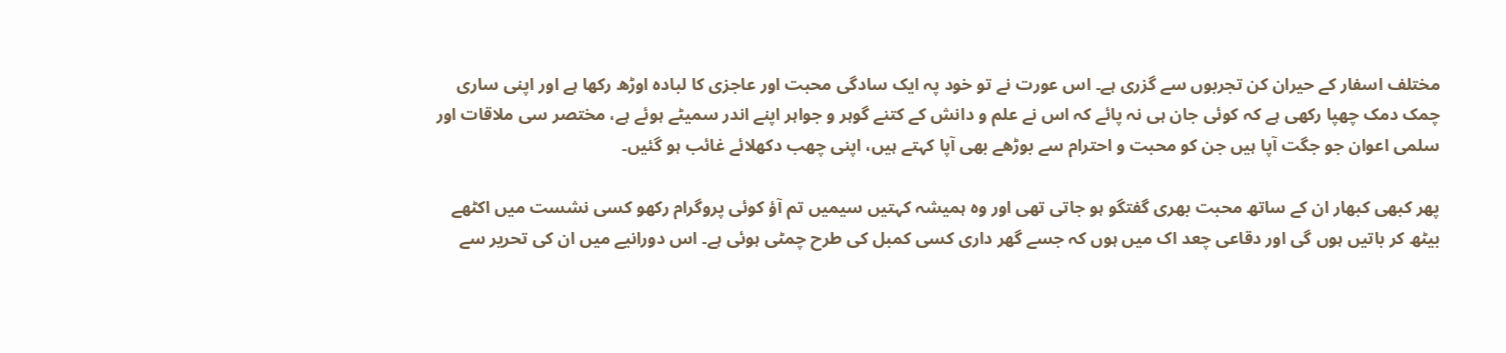مختلف اسفار کے حیران کن تجربوں سے گزری ہے۔ اس عورت نے تو خود پہ ایک سادگی محبت اور عاجزی کا لبادہ اوڑھ رکھا ہے اور اپنی ساری چمک دمک چھپا رکھی ہے کہ کوئی جان ہی نہ پائے کہ اس نے علم و دانش کے کتنے گوہر و جواہر اپنے اندر سمیٹے ہوئے ہے، مختصر سی ملاقات اور سلمی اعوان جو جگت آپا ہیں جن کو محبت و احترام سے بوڑھے بھی آپا کہتے ہیں، اپنی چھب دکھلائے غائب ہو گئیں۔

پھر کبھی کبھار ان کے ساتھ محبت بھری گفتگو ہو جاتی تھی اور وہ ہمیشہ کہتیں سیمیں تم آؤ کوئی پروگرام رکھو کسی نشست میں اکٹھے بیٹھ کر باتیں ہوں گی اور دقاعی چعد اک میں ہوں کہ جسے گھر داری کسی کمبل کی طرح چمٹی ہوئی ہے۔ اس دورانیے میں ان کی تحریر سے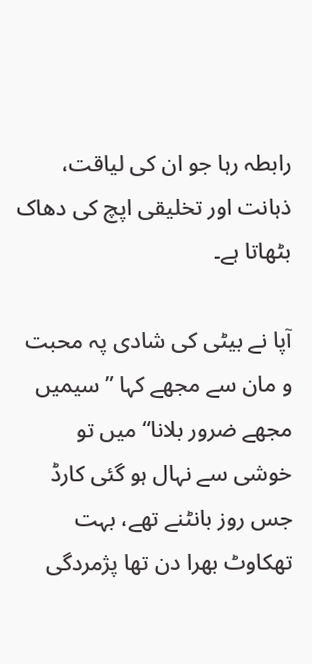رابطہ رہا جو ان کی لیاقت، ذہانت اور تخلیقی اپچ کی دھاک بٹھاتا ہے۔

آپا نے بیٹی کی شادی پہ محبت و مان سے مجھے کہا ”سیمیں مجھے ضرور بلانا“ میں تو خوشی سے نہال ہو گئی کارڈ جس روز بانٹنے تھے، بہت تھکاوٹ بھرا دن تھا پژمردگی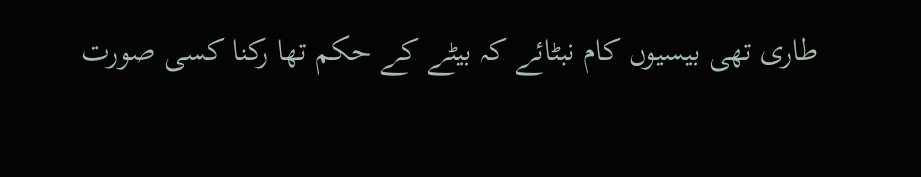طاری تھی بیسیوں کام نبٹائے کہ بیٹے کے حکم تھا رکنا کسی صورت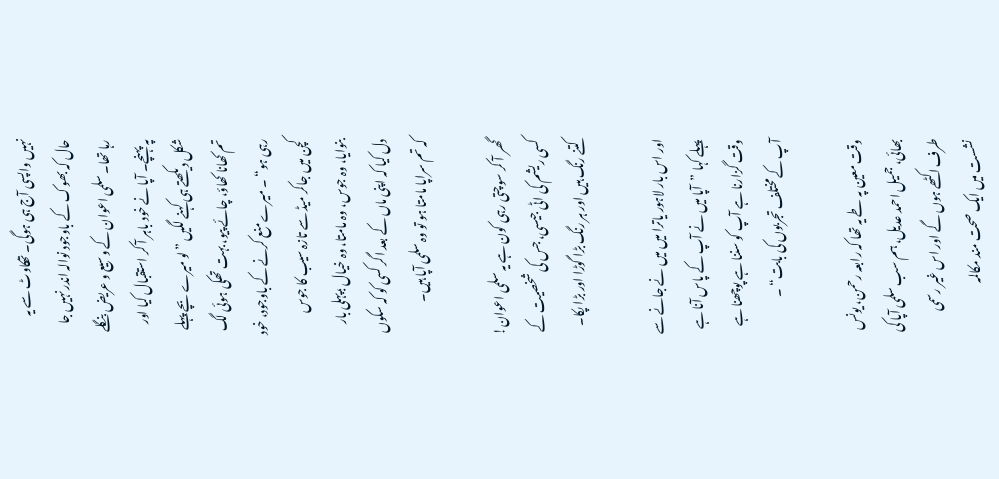نہیں واپسی آج ہی ہوگی۔ تھکاوٹ سے یہ حال کہ بھوک کے باوجود نوالہ اندر نہیں جا رہا تھا۔ سلمی اعوان کے وسیع و عریض بنگلے پہ پہنچے۔ آپا نے خود باہر آ کر استقبال کیا اور شکل دیکھتے ہی کہنے لگیں ”لو میرے بچے پہلے تم کھانا کھاؤ، چائے پیو، بہت تھکی ہوئی لگ رہی ہو“ ۔ میرے منع کرنے کے باوجود، خود کچن میں جاکر میڈ سے تازہ سیب کا جوس بنوایا، وہ جوس، وہ مامتا، وہ خیال ؛پہلی بار دل کیا کہ اپنی ماں کے بعد اگر کسی کو کہ سکوں کہ تم سراپا مامتا ہو تو وہ سلمی آپا ہیں۔

گھر آ کر سوچتی رہی کون ہے یہ سلمی اعوان! کسی ریشم کی اٹی جیسی، جس کی شخصیت کے کتنے رنگ ہیں اور ہر رنگ بڑا گوڑا اور بڑا پکا۔

اور اس بار لاہور یاترا میں میں نے جانے سے پہلے کہا ”آپا میں نے آپ کے پاس آنا ہے وقت گزارنا ہے آپ کو سننا ہے پوچھنا ہے آپ کے مختلف تجربوں کی بابت“ ۔

وقت معین پہ طے یہ تھا کہ رابعہ رحمن، یونس بھائی، جمیل احمد عدیل، ہم سب سلمی آپا کی طرف اکٹھے ہوں گے اور اس غیر رسمی نشست میں ایک صحت مند مکالمہ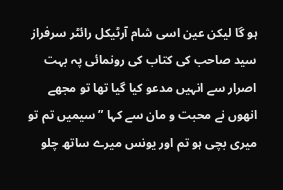ہو گا لیکن عین اسی شام آرٹیکل رائٹر سرفراز سید صاحب کی کتاب کی رونمائی پہ بہت اصرار سے انہیں مدعو کیا گیا تھا تو مجھے انھوں نے محبت و مان سے کہا ”سیمیں تم تو میری بچی ہو تم اور یونس میرے ساتھ چلو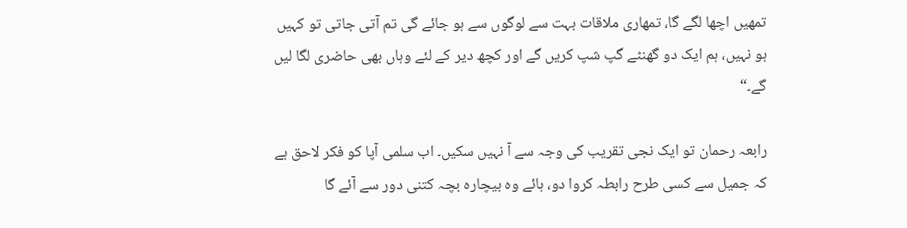تمھیں اچھا لگے گا، تمھاری ملاقات بہت سے لوگوں سے ہو جائے گی تم آتی جاتی تو کہیں ہو نہیں، ہم ایک دو گھنٹے گپ شپ کریں گے اور کچھ دیر کے لئے وہاں بھی حاضری لگا لیں گے۔“

رابعہ رحمان تو ایک نجی تقریب کی وجہ سے آ نہیں سکیں۔ اب سلمی آپا کو فکر لاحق ہے کہ جمیل سے کسی طرح رابطہ کروا دو، ہائے وہ بیچارہ بچہ کتنی دور سے آئے گا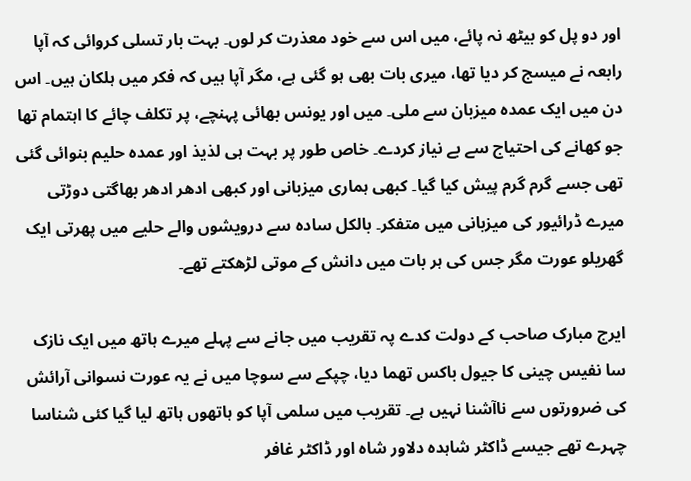اور دو پل کو بیٹھ نہ پائے، میں اس سے خود معذرت کر لوں۔ بہت بار تسلی کروائی کہ آپا رابعہ نے میسج کر دیا تھا، میری بات بھی ہو گئی ہے، مگر آپا ہیں کہ فکر میں ہلکان ہیں۔ اس دن میں ایک عمدہ میزبان سے ملی۔ میں اور یونس بھائی پہنچے، پر تکلف چائے کا اہتمام تھا جو کھانے کی احتیاج سے بے نیاز کردے۔ خاص طور پر بہت ہی لذیذ اور عمدہ حلیم بنوائی گئی تھی جسے گرم گرم پیش کیا گیا۔ کبھی ہماری میزبانی اور کبھی ادھر ادھر بھاگتی دوڑتی میرے ڈرائیور کی میزبانی میں متفکر۔ بالکل سادہ سے درویشوں والے حلیے میں پھرتی ایک گھریلو عورت مگر جس کی ہر بات میں دانش کے موتی لڑھکتے تھے۔

ایرج مبارک صاحب کے دولت کدے پہ تقریب میں جانے سے پہلے میرے ہاتھ میں ایک نازک سا نفیس چینی کا جیول باکس تھما دیا، چپکے سے سوچا میں نے یہ عورت نسوانی آرائش کی ضرورتوں سے ناآشنا نہیں ہے۔ تقریب میں سلمی آپا کو ہاتھوں ہاتھ لیا گیا کئی شناسا چہرے تھے جیسے ڈاکٹر شاہدہ دلاور شاہ اور ڈاکٹر غافر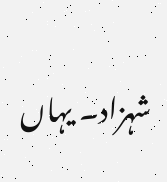شہزاد۔ یہاں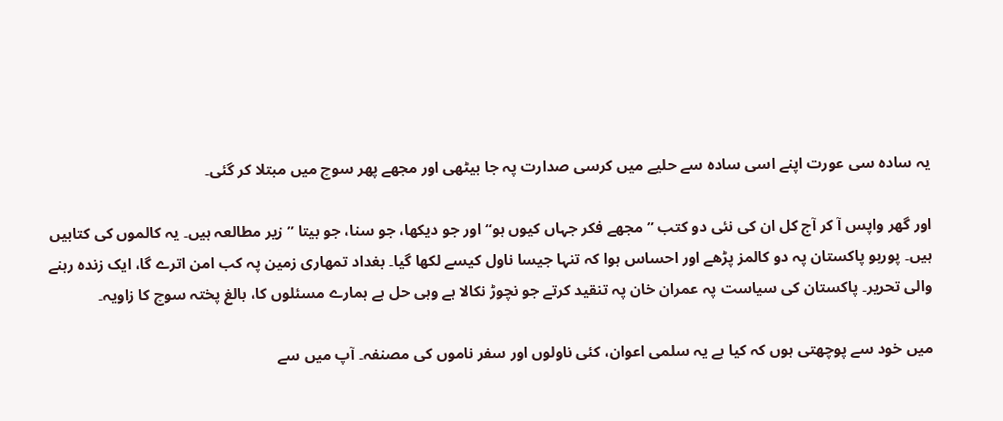یہ سادہ سی عورت اپنے اسی سادہ سے حلیے میں کرسی صدارت پہ جا بیٹھی اور مجھے پھر سوچ میں مبتلا کر گئی۔

اور گھر واپس آ کر آج کل ان کی نئی دو کتب ”مجھے فکر جہاں کیوں ہو“ اور جو دیکھا، جو سنا، جو بیتا ”زیر مطالعہ ہیں۔ یہ کالموں کی کتابیں ہیں۔ پوربو پاکستان پہ دو کالمز پڑھے اور احساس ہوا کہ تنہا جیسا ناول کیسے لکھا گیا۔ بغداد تمھاری زمین پہ کب امن اترے گا، ایک زندہ رہنے والی تحریر۔ پاکستان کی سیاست پہ عمران خان پہ تنقید کرتے جو نچوڑ نکالا ہے وہی حل ہے ہمارے مسئلوں کا، بالغ پختہ سوچ کا زاویہ۔

میں خود سے پوچھتی ہوں کہ کیا ہے یہ سلمی اعوان، کئی ناولوں اور سفر ناموں کی مصنفہ۔ آپ میں سے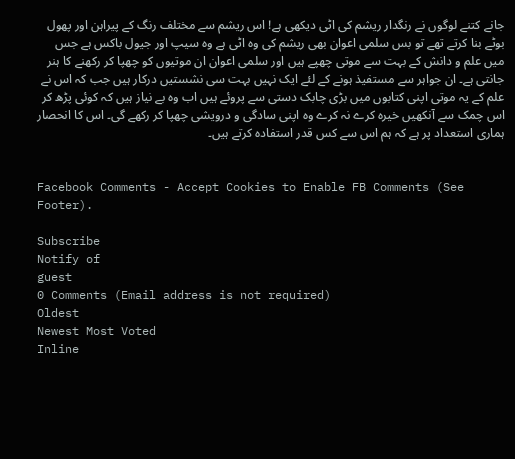جانے کتنے لوگوں نے رنگدار ریشم کی اٹی دیکھی ہے! اس ریشم سے مختلف رنگ کے پیراہن اور پھول بوٹے بنا کرتے تھے تو بس سلمی اعوان بھی ریشم کی وہ اٹی ہے وہ سیپ اور جیول باکس ہے جس میں علم و دانش کے بہت سے موتی چھپے ہیں اور سلمی اعوان ان موتیوں کو چھپا کر رکھنے کا ہنر جانتی ہے۔ ان جواہر سے مستفیذ ہونے کے لئے ایک نہیں بہت سی نشستیں درکار ہیں جب کہ اس نے علم کے یہ موتی اپنی کتابوں میں بڑی چابک دستی سے پروئے ہیں اب وہ بے نیاز ہیں کہ کوئی پڑھ کر اس چمک سے آنکھیں خیرہ کرے نہ کرے وہ اپنی سادگی و درویشی چھپا کر رکھے گی۔ اس کا انحصار ہماری استعداد پر ہے کہ ہم اس سے کس قدر استفادہ کرتے ہیں۔


Facebook Comments - Accept Cookies to Enable FB Comments (See Footer).

Subscribe
Notify of
guest
0 Comments (Email address is not required)
Oldest
Newest Most Voted
Inline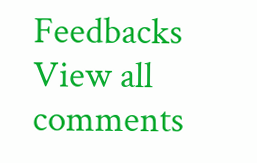Feedbacks
View all comments